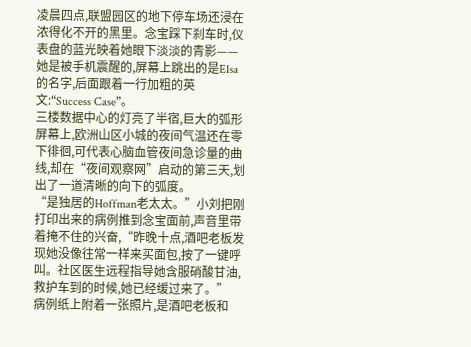凌晨四点,联盟园区的地下停车场还浸在浓得化不开的黑里。念宝踩下刹车时,仪表盘的蓝光映着她眼下淡淡的青影——她是被手机震醒的,屏幕上跳出的是Elsa的名字,后面跟着一行加粗的英文:“Success Case”。
三楼数据中心的灯亮了半宿,巨大的弧形屏幕上,欧洲山区小城的夜间气温还在零下徘徊,可代表心脑血管夜间急诊量的曲线,却在“夜间观察网”启动的第三天,划出了一道清晰的向下的弧度。
“是独居的Hoffman老太太。”小刘把刚打印出来的病例推到念宝面前,声音里带着掩不住的兴奋,“昨晚十点,酒吧老板发现她没像往常一样来买面包,按了一键呼叫。社区医生远程指导她含服硝酸甘油,救护车到的时候,她已经缓过来了。”
病例纸上附着一张照片,是酒吧老板和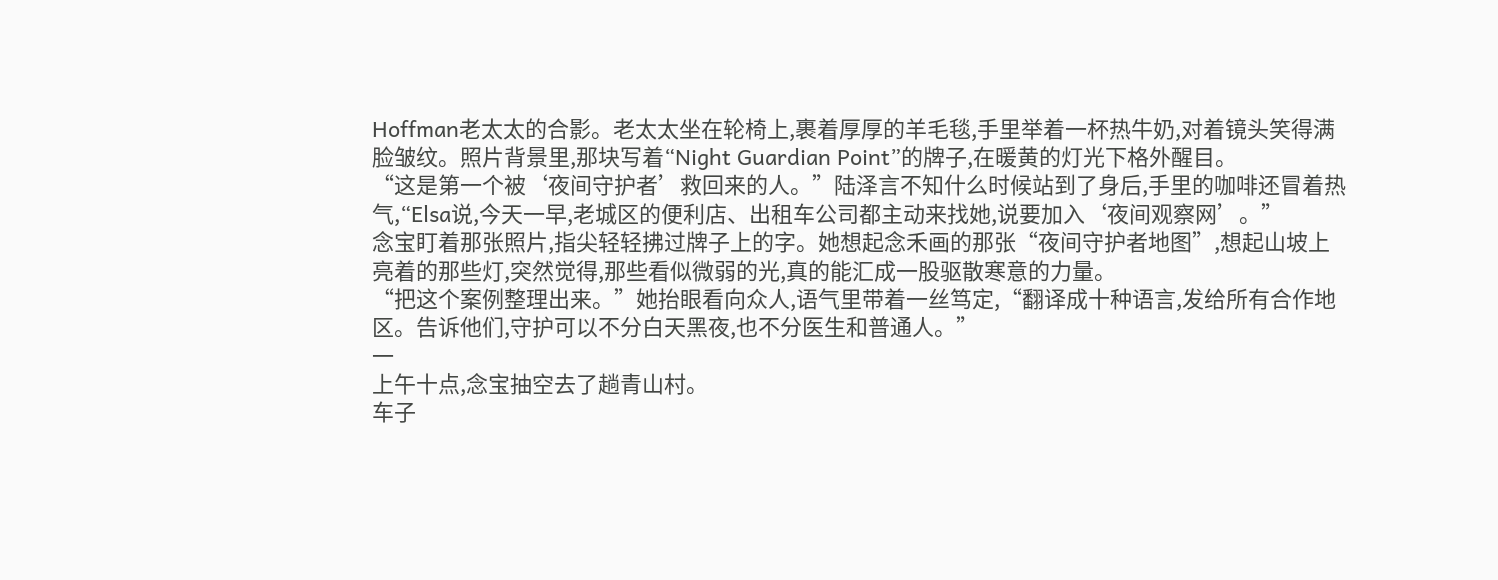Hoffman老太太的合影。老太太坐在轮椅上,裹着厚厚的羊毛毯,手里举着一杯热牛奶,对着镜头笑得满脸皱纹。照片背景里,那块写着“Night Guardian Point”的牌子,在暖黄的灯光下格外醒目。
“这是第一个被‘夜间守护者’救回来的人。”陆泽言不知什么时候站到了身后,手里的咖啡还冒着热气,“Elsa说,今天一早,老城区的便利店、出租车公司都主动来找她,说要加入‘夜间观察网’。”
念宝盯着那张照片,指尖轻轻拂过牌子上的字。她想起念禾画的那张“夜间守护者地图”,想起山坡上亮着的那些灯,突然觉得,那些看似微弱的光,真的能汇成一股驱散寒意的力量。
“把这个案例整理出来。”她抬眼看向众人,语气里带着一丝笃定,“翻译成十种语言,发给所有合作地区。告诉他们,守护可以不分白天黑夜,也不分医生和普通人。”
一
上午十点,念宝抽空去了趟青山村。
车子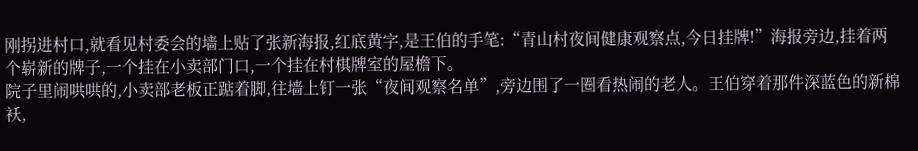刚拐进村口,就看见村委会的墙上贴了张新海报,红底黄字,是王伯的手笔:“青山村夜间健康观察点,今日挂牌!”海报旁边,挂着两个崭新的牌子,一个挂在小卖部门口,一个挂在村棋牌室的屋檐下。
院子里闹哄哄的,小卖部老板正踮着脚,往墙上钉一张“夜间观察名单”,旁边围了一圈看热闹的老人。王伯穿着那件深蓝色的新棉袄,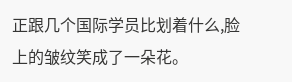正跟几个国际学员比划着什么,脸上的皱纹笑成了一朵花。